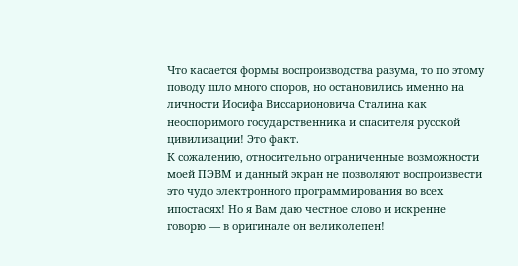Что касается формы воспроизводства разума, то по этому поводу шло много споров, но остановились именно на личности Иосифа Виссарионовича Сталина как неоспоримого государственника и спасителя русской цивилизации! Это факт.
К сожалению, относительно ограниченные возможности моей ПЭВМ и данный экран не позволяют воспроизвести это чудо электронного программирования во всех ипостасях! Но я Вам даю честное слово и искренне говорю — в оригинале он великолепен!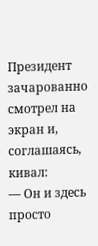Президент зачарованно смотрел на экран и, соглашаясь, кивал:
— Он и здесь просто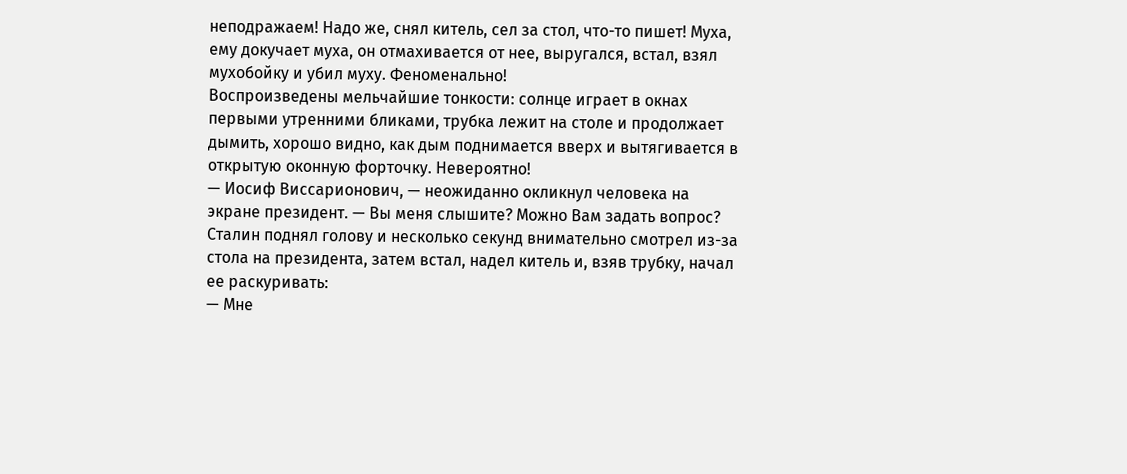неподражаем! Надо же, снял китель, сел за стол, что-то пишет! Муха, ему докучает муха, он отмахивается от нее, выругался, встал, взял мухобойку и убил муху. Феноменально!
Воспроизведены мельчайшие тонкости: солнце играет в окнах первыми утренними бликами, трубка лежит на столе и продолжает дымить, хорошо видно, как дым поднимается вверх и вытягивается в открытую оконную форточку. Невероятно!
— Иосиф Виссарионович, — неожиданно окликнул человека на экране президент. — Вы меня слышите? Можно Вам задать вопрос?
Сталин поднял голову и несколько секунд внимательно смотрел из-за стола на президента, затем встал, надел китель и, взяв трубку, начал ее раскуривать:
— Мне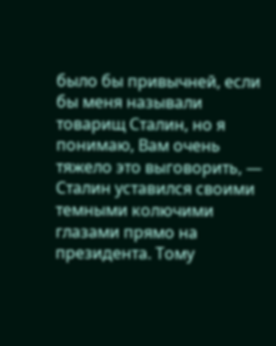было бы привычней, если бы меня называли товарищ Сталин, но я понимаю, Вам очень тяжело это выговорить, — Сталин уставился своими темными колючими глазами прямо на президента. Тому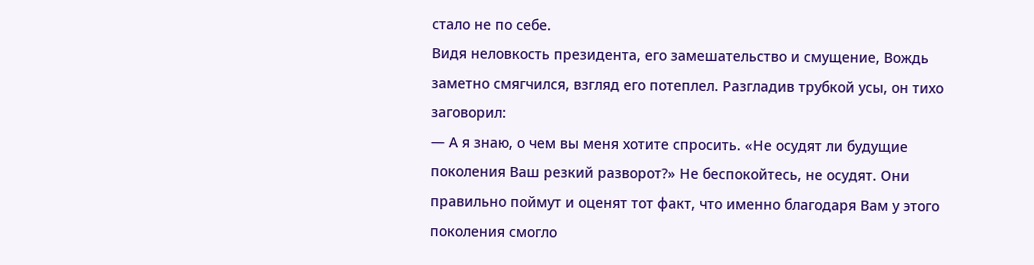стало не по себе.
Видя неловкость президента, его замешательство и смущение, Вождь заметно смягчился, взгляд его потеплел. Разгладив трубкой усы, он тихо заговорил:
— А я знаю, о чем вы меня хотите спросить. «Не осудят ли будущие поколения Ваш резкий разворот?» Не беспокойтесь, не осудят. Они правильно поймут и оценят тот факт, что именно благодаря Вам у этого поколения смогло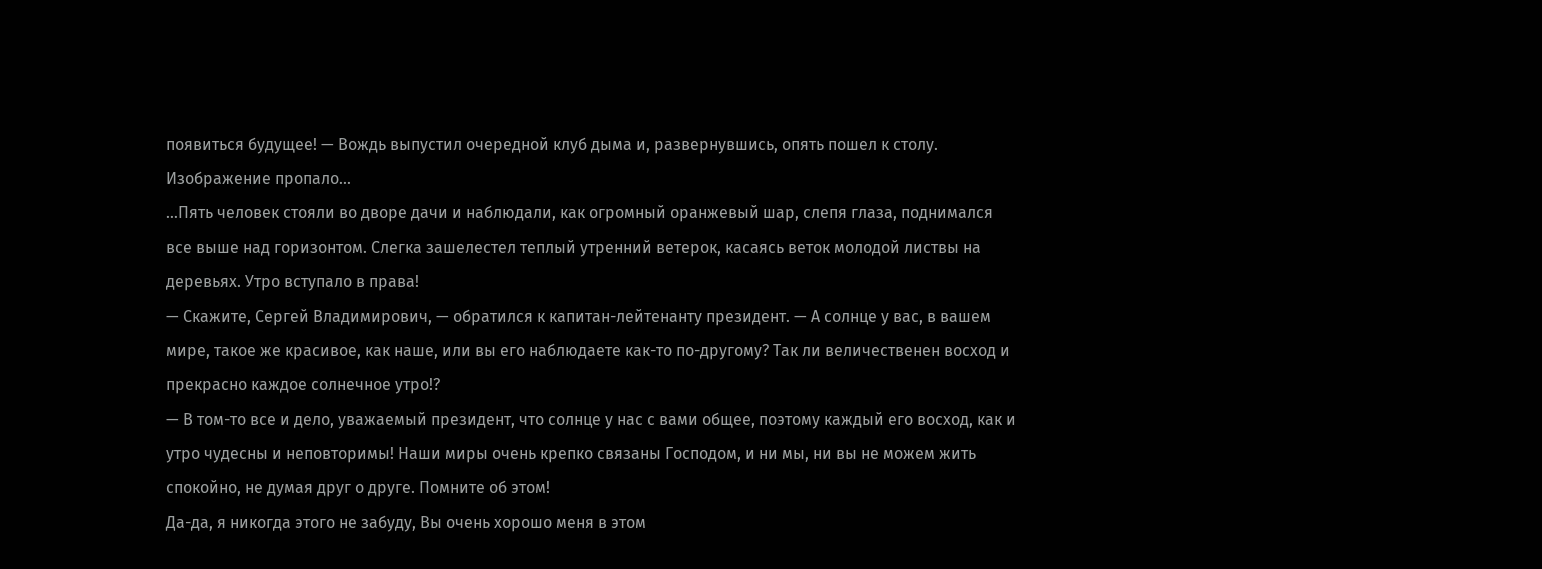появиться будущее! — Вождь выпустил очередной клуб дыма и, развернувшись, опять пошел к столу. Изображение пропало...
…Пять человек стояли во дворе дачи и наблюдали, как огромный оранжевый шар, слепя глаза, поднимался все выше над горизонтом. Слегка зашелестел теплый утренний ветерок, касаясь веток молодой листвы на деревьях. Утро вступало в права!
— Скажите, Сергей Владимирович, — обратился к капитан-лейтенанту президент. — А солнце у вас, в вашем мире, такое же красивое, как наше, или вы его наблюдаете как-то по-другому? Так ли величественен восход и прекрасно каждое солнечное утро!?
— В том-то все и дело, уважаемый президент, что солнце у нас с вами общее, поэтому каждый его восход, как и утро чудесны и неповторимы! Наши миры очень крепко связаны Господом, и ни мы, ни вы не можем жить спокойно, не думая друг о друге. Помните об этом!
Да-да, я никогда этого не забуду, Вы очень хорошо меня в этом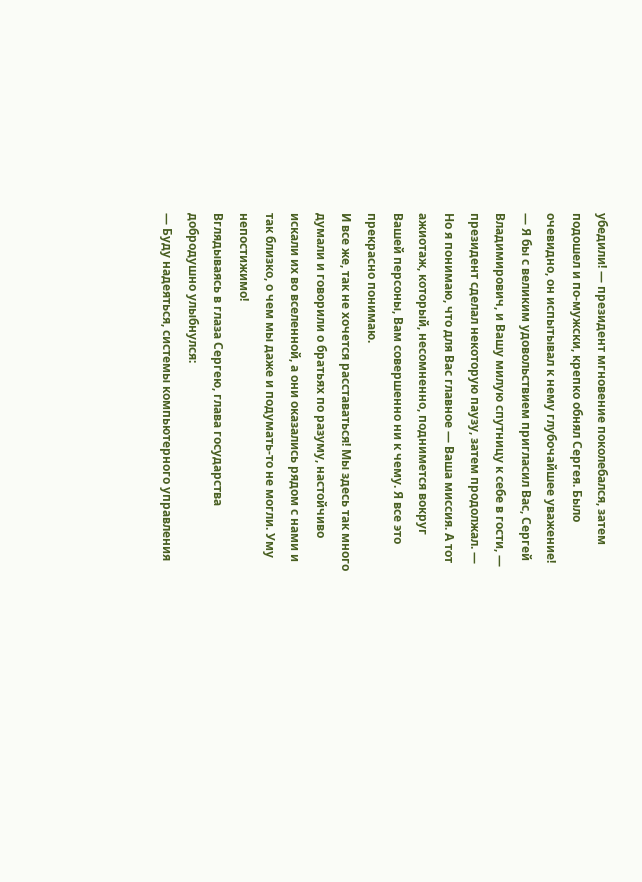убедили! — президент мгновение поколебался, затем подошел и по-мужски, крепко обнял Сергея. Было очевидно, он испытывал к нему глубочайшее уважение! — Я бы с великим удовольствием пригласил Вас, Сергей Владимирович, и Вашу милую спутницу к себе в гости, — президент сделал некоторую паузу, затем продолжал. — Но я понимаю, что для Вас главное — Ваша миссия. А тот ажиотаж, который, несомненно, поднимется вокруг Вашей персоны, Вам совершенно ни к чему. Я все это прекрасно понимаю.
И все же, так не хочется расставаться! Мы здесь так много думали и говорили о братьях по разуму, настойчиво искали их во вселенной, а они оказались рядом с нами и так близко, о чем мы даже и подумать-то не могли. Уму непостижимо!
Вглядываясь в глаза Сергею, глава государства добродушно улыбнулся:
— Буду надеяться, системы компьютерного управления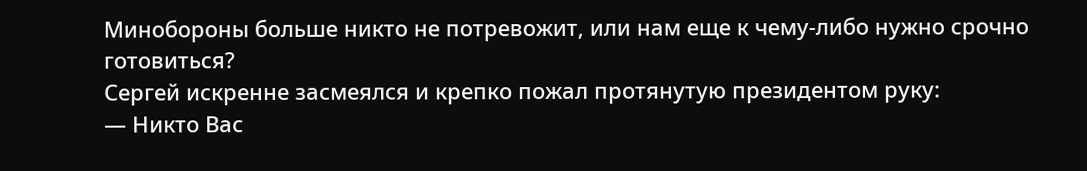Минобороны больше никто не потревожит, или нам еще к чему-либо нужно срочно готовиться?
Сергей искренне засмеялся и крепко пожал протянутую президентом руку:
— Никто Вас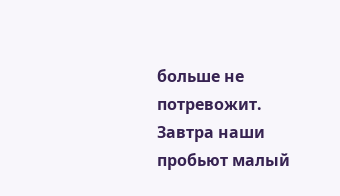больше не потревожит. Завтра наши пробьют малый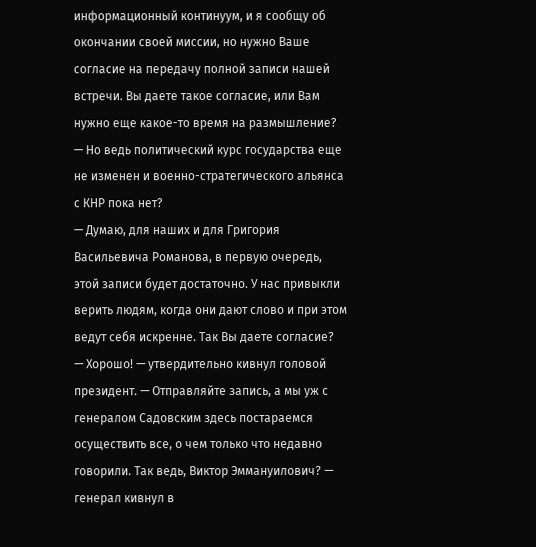информационный континуум, и я сообщу об окончании своей миссии, но нужно Ваше согласие на передачу полной записи нашей встречи. Вы даете такое согласие, или Вам нужно еще какое-то время на размышление?
— Но ведь политический курс государства еще не изменен и военно-стратегического альянса с КНР пока нет?
— Думаю, для наших и для Григория Васильевича Романова, в первую очередь, этой записи будет достаточно. У нас привыкли верить людям, когда они дают слово и при этом ведут себя искренне. Так Вы даете согласие?
— Хорошо! — утвердительно кивнул головой президент. — Отправляйте запись, а мы уж с генералом Садовским здесь постараемся осуществить все, о чем только что недавно говорили. Так ведь, Виктор Эммануилович? — генерал кивнул в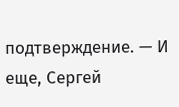подтверждение. — И еще, Сергей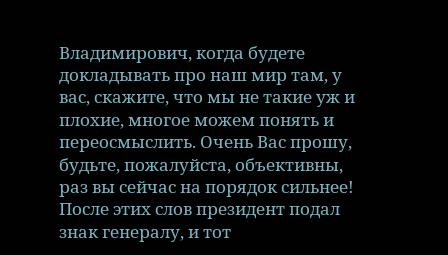Владимирович, когда будете докладывать про наш мир там, у вас, скажите, что мы не такие уж и плохие, многое можем понять и переосмыслить. Очень Вас прошу, будьте, пожалуйста, объективны, раз вы сейчас на порядок сильнее!
После этих слов президент подал знак генералу, и тот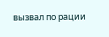вызвал по рации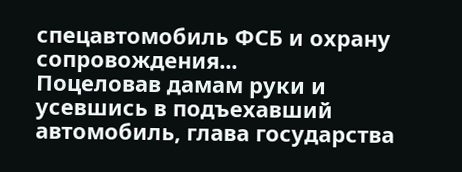спецавтомобиль ФСБ и охрану сопровождения...
Поцеловав дамам руки и усевшись в подъехавший автомобиль, глава государства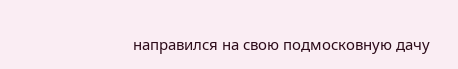направился на свою подмосковную дачу